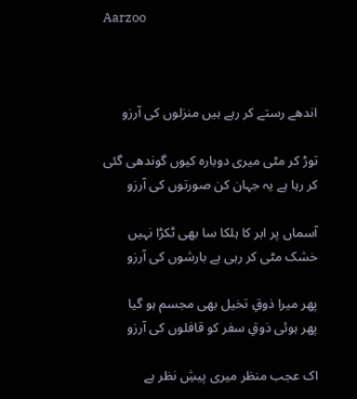Aarzoo



اندھے رستے کر رہے ہیں منزلوں کی آرزو

توڑ کر مٹی میری دوبارہ کیوں گوندھی گئی
کر رہا ہے یہ جہان کن صورتوں کی آرزو

آسماں پر ابر کا ہلکا سا بھی ٹکڑا نہیں
خشک مٹی کر رہی ہے بارشوں کی آرزو

پھر میرا ذوقِ تخیل بھی مجسم ہو گیا
پھر ہوئی ذوقِ سفر کو قافلوں کی آرزو

اک عجب منظر میری پیشِ نظر ہے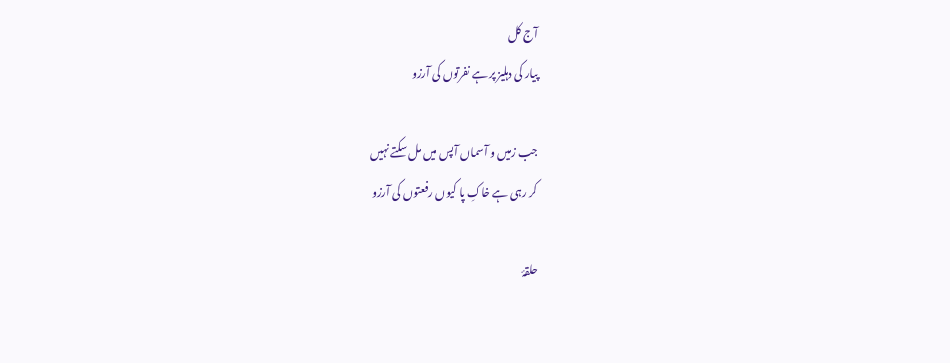آج کل
پیار کی دہلیز پر ہے نفرتوں کی آرزو

جب زمیں و آسماں آپس میں مل سکتے نہیں
کر رہی ہے خاکِ پا کیوں رفعتوں کی آرزو

حلقۂ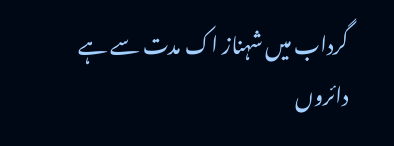گرداب میں شہناز اک مدت سے ہے
دائروں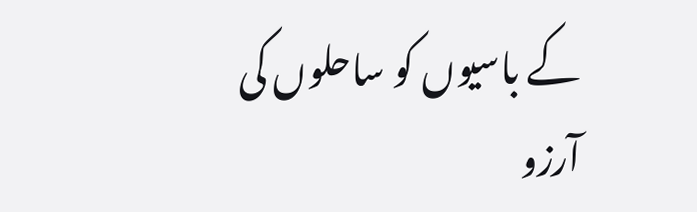کے باسیوں کو ساحلوں کی آرزو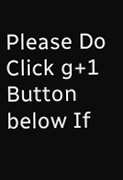Please Do Click g+1 Button below If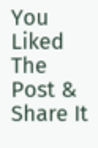You Liked The Post & Share It